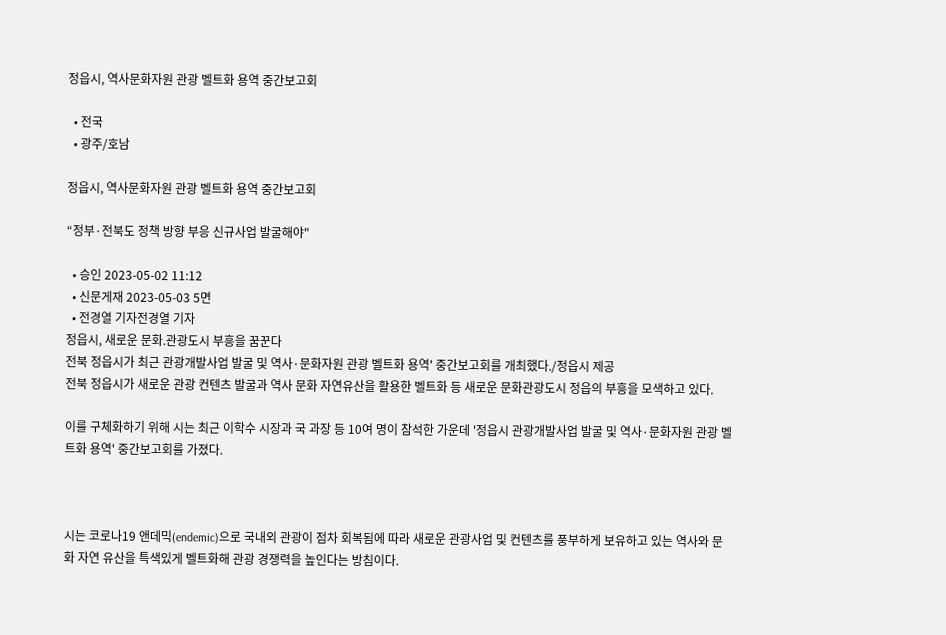정읍시, 역사문화자원 관광 벨트화 용역 중간보고회

  • 전국
  • 광주/호남

정읍시, 역사문화자원 관광 벨트화 용역 중간보고회

“정부·전북도 정책 방향 부응 신규사업 발굴해야"

  • 승인 2023-05-02 11:12
  • 신문게재 2023-05-03 5면
  • 전경열 기자전경열 기자
정읍시, 새로운 문화.관광도시 부흥을 꿈꾼다
전북 정읍시가 최근 관광개발사업 발굴 및 역사·문화자원 관광 벨트화 용역' 중간보고회를 개최했다./정읍시 제공
전북 정읍시가 새로운 관광 컨텐츠 발굴과 역사 문화 자연유산을 활용한 벨트화 등 새로운 문화관광도시 정읍의 부흥을 모색하고 있다.

이를 구체화하기 위해 시는 최근 이학수 시장과 국 과장 등 10여 명이 참석한 가운데 '정읍시 관광개발사업 발굴 및 역사·문화자원 관광 벨트화 용역' 중간보고회를 가졌다.



시는 코로나19 앤데믹(endemic)으로 국내외 관광이 점차 회복됨에 따라 새로운 관광사업 및 컨텐츠를 풍부하게 보유하고 있는 역사와 문화 자연 유산을 특색있게 벨트화해 관광 경쟁력을 높인다는 방침이다.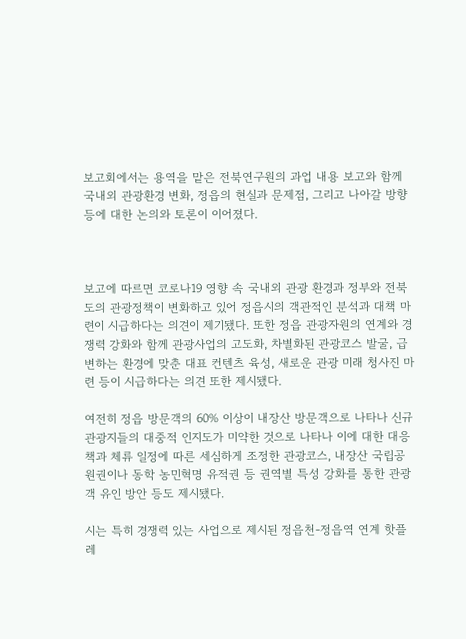보고회에서는 용역을 맡은 전북연구원의 과업 내용 보고와 함께 국내외 관광환경 변화, 정읍의 현실과 문제점, 그리고 나아갈 방향 등에 대한 논의와 토론이 이어졌다.



보고에 따르면 코로나19 영향 속 국내외 관광 환경과 정부와 전북도의 관광정책이 변화하고 있어 정읍시의 객관적인 분석과 대책 마련이 시급하다는 의견이 제기됐다. 또한 정읍 관광자원의 연계와 경쟁력 강화와 함께 관광사업의 고도화, 차별화된 관광코스 발굴, 급변하는 환경에 맞춘 대표 컨텐츠 육성, 새로운 관광 미래 청사진 마련 등이 시급하다는 의견 또한 제시됐다.

여전히 정읍 방문객의 60% 이상이 내장산 방문객으로 나타나 신규 관광지들의 대중적 인지도가 미약한 것으로 나타나 이에 대한 대응책과 체류 일정에 따른 세심하게 조정한 관광코스, 내장산 국립공원권이나 동학 농민혁명 유적권 등 권역별 특성 강화를 통한 관광객 유인 방안 등도 제시됐다.

시는 특히 경쟁력 있는 사업으로 제시된 정읍천-정읍역 연계 핫플레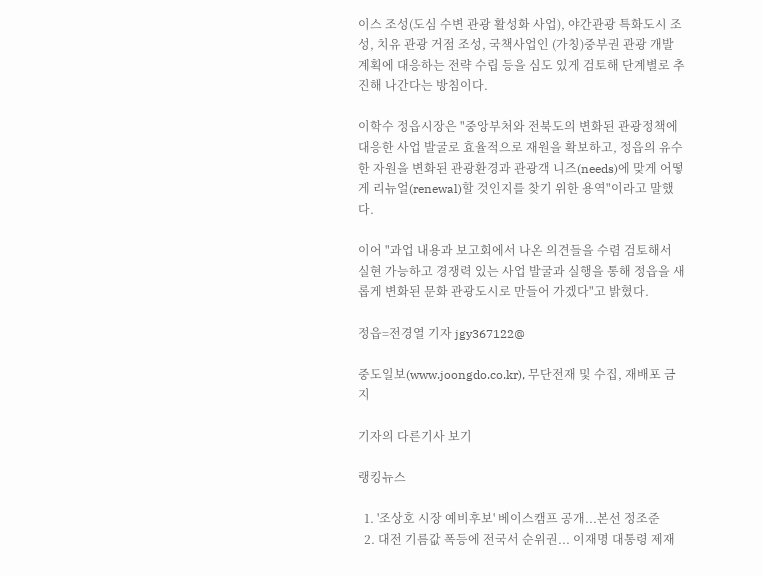이스 조성(도심 수변 관광 활성화 사업), 야간관광 특화도시 조성, 치유 관광 거점 조성, 국책사업인 (가칭)중부권 관광 개발 계획에 대응하는 전략 수립 등을 심도 있게 검토해 단계별로 추진해 나간다는 방침이다.

이학수 정읍시장은 "중앙부처와 전북도의 변화된 관광정책에 대응한 사업 발굴로 효율적으로 재원을 확보하고, 정읍의 유수한 자원을 변화된 관광환경과 관광객 니즈(needs)에 맞게 어떻게 리뉴얼(renewal)할 것인지를 찾기 위한 용역"이라고 말했다.

이어 "과업 내용과 보고회에서 나온 의견들을 수렴 검토해서 실현 가능하고 경쟁력 있는 사업 발굴과 실행을 통해 정읍을 새롭게 변화된 문화 관광도시로 만들어 가겠다"고 밝혔다.

정읍=전경열 기자 jgy367122@

중도일보(www.joongdo.co.kr), 무단전재 및 수집, 재배포 금지

기자의 다른기사 보기

랭킹뉴스

  1. '조상호 시장 예비후보' 베이스캠프 공개...본선 정조준
  2. 대전 기름값 폭등에 전국서 순위권... 이재명 대통령 제재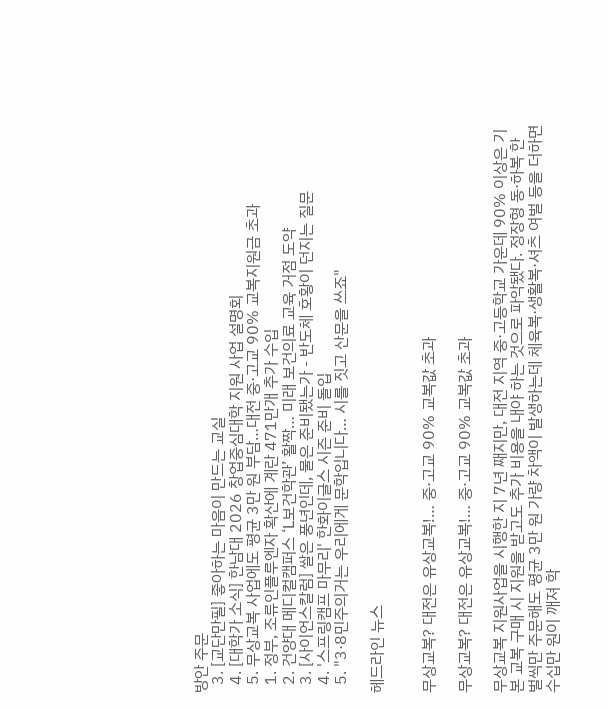방안 주문
  3. [교단만필] 좋아하는 마음이 만드는 교실
  4. [대학가 소식] 한남대 2026 창업중심대학 지원 사업 설명회
  5. 무상교복 사업에도 평균 3만 원 부담…대전 중·고교 90% 교복지원금 초과
  1. 정부, 조류인플루엔자 확산에 계란 471만개 추가 수입
  2. 건양대 메디컬캠퍼스 ‘L보건학관’ 활짝… 미래 보건의료 교육 거점 도약
  3. [사이언스칼럼] 쌀은 풍년인데, 물은 준비됐는가 - 반도체 호황이 던지는 질문
  4. '스프링캠프 마무리' 한화이글스 시즌 준비 돌입
  5. "3·8민주의거는 우리에게 문학입니다… 시를 짓고 산문을 쓰죠"

헤드라인 뉴스


무상교복? 대전은 유상교복!… 중·고교 90% 교복값 초과

무상교복? 대전은 유상교복!… 중·고교 90% 교복값 초과

무상교복 지원사업을 시행한 지 7년 째지만, 대전 지역 중·고등학교 가운데 90% 이상은 기본 교복 구매 시 지원을 받고도 추가 비용을 내야 하는 것으로 파악됐다. 정장형 동·하복 한 벌씩만 주문해도 평균 3만 원 가량 차액이 발생하는데 체육복·생활복·셔츠 여벌 등을 더하면 수십만 원이 깨져 학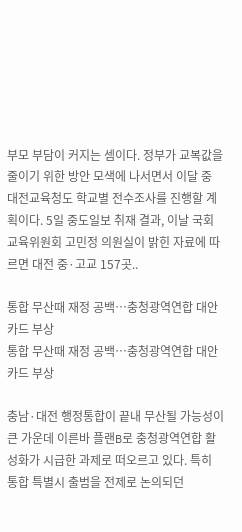부모 부담이 커지는 셈이다. 정부가 교복값을 줄이기 위한 방안 모색에 나서면서 이달 중 대전교육청도 학교별 전수조사를 진행할 계획이다. 5일 중도일보 취재 결과, 이날 국회 교육위원회 고민정 의원실이 밝힌 자료에 따르면 대전 중·고교 157곳..

통합 무산때 재정 공백…충청광역연합 대안 카드 부상
통합 무산때 재정 공백…충청광역연합 대안 카드 부상

충남·대전 행정통합이 끝내 무산될 가능성이 큰 가운데 이른바 플랜B로 충청광역연합 활성화가 시급한 과제로 떠오르고 있다. 특히 통합 특별시 출범을 전제로 논의되던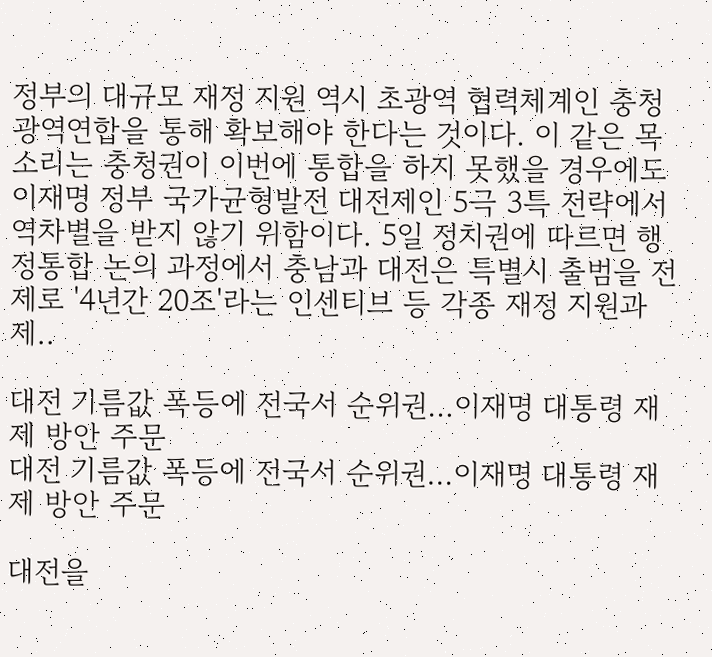정부의 대규모 재정 지원 역시 초광역 협력체계인 충청광역연합을 통해 확보해야 한다는 것이다. 이 같은 목소리는 충청권이 이번에 통합을 하지 못했을 경우에도 이재명 정부 국가균형발전 대전제인 5극 3특 전략에서 역차별을 받지 않기 위함이다. 5일 정치권에 따르면 행정통합 논의 과정에서 충남과 대전은 특별시 출범을 전제로 '4년간 20조'라는 인센티브 등 각종 재정 지원과 제..

대전 기름값 폭등에 전국서 순위권…이재명 대통령 재제 방안 주문
대전 기름값 폭등에 전국서 순위권…이재명 대통령 재제 방안 주문

대전을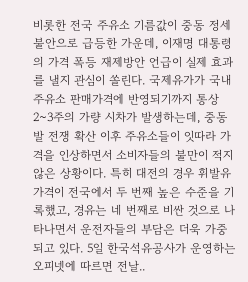비롯한 전국 주유소 기름값이 중동 정세 불안으로 급등한 가운데, 이재명 대통령의 가격 폭등 재제방안 언급이 실제 효과를 낼지 관심이 쏠린다. 국제유가가 국내 주유소 판매가격에 반영되기까지 통상 2~3주의 가량 시차가 발생하는데, 중동발 전쟁 확산 이후 주유소들이 잇따라 가격을 인상하면서 소비자들의 불만이 적지 않은 상황이다. 특히 대전의 경우 휘발유 가격이 전국에서 두 번째 높은 수준을 기록했고, 경유는 네 번째로 비싼 것으로 나타나면서 운전자들의 부담은 더욱 가중되고 있다. 5일 한국석유공사가 운영하는 오피넷에 따르면 전날..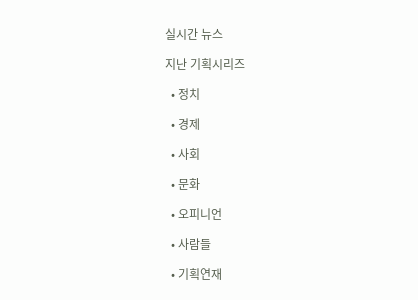실시간 뉴스

지난 기획시리즈

  • 정치

  • 경제

  • 사회

  • 문화

  • 오피니언

  • 사람들

  • 기획연재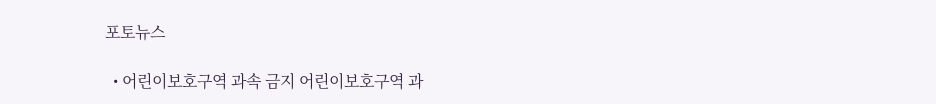포토뉴스

  • 어린이보호구역 과속 금지 어린이보호구역 과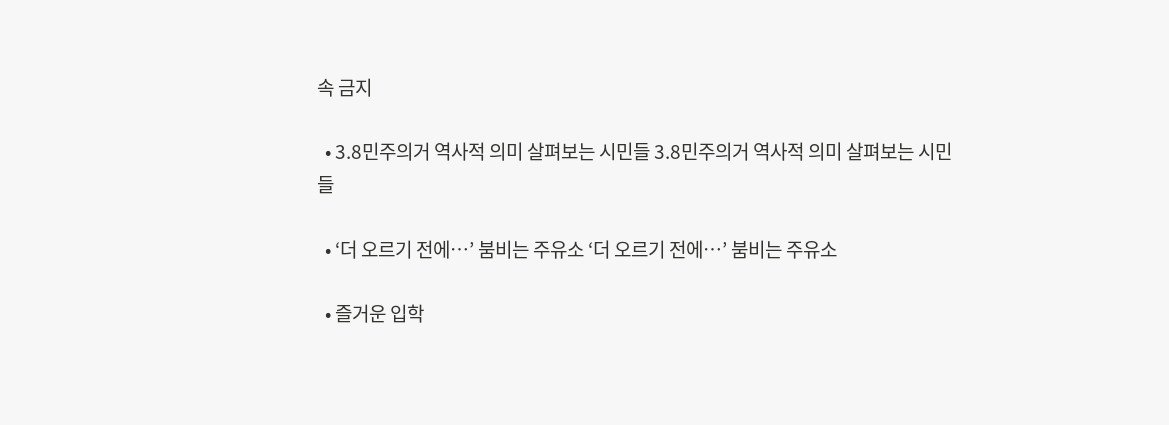속 금지

  • 3.8민주의거 역사적 의미 살펴보는 시민들 3.8민주의거 역사적 의미 살펴보는 시민들

  • ‘더 오르기 전에…’ 붐비는 주유소 ‘더 오르기 전에…’ 붐비는 주유소

  • 즐거운 입학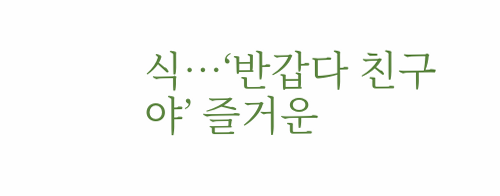식…‘반갑다 친구야’ 즐거운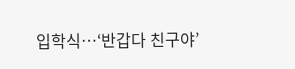입학식…‘반갑다 친구야’